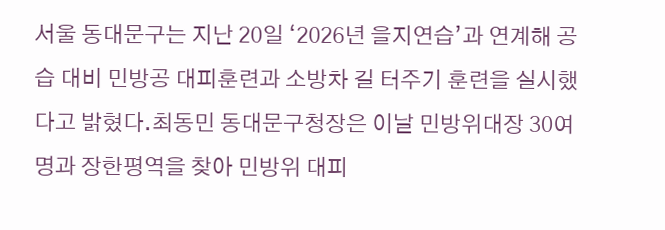서울 동대문구는 지난 20일 ‘2026년 을지연습’과 연계해 공습 대비 민방공 대피훈련과 소방차 길 터주기 훈련을 실시했다고 밝혔다.최동민 동대문구청장은 이날 민방위대장 30여 명과 장한평역을 찾아 민방위 대피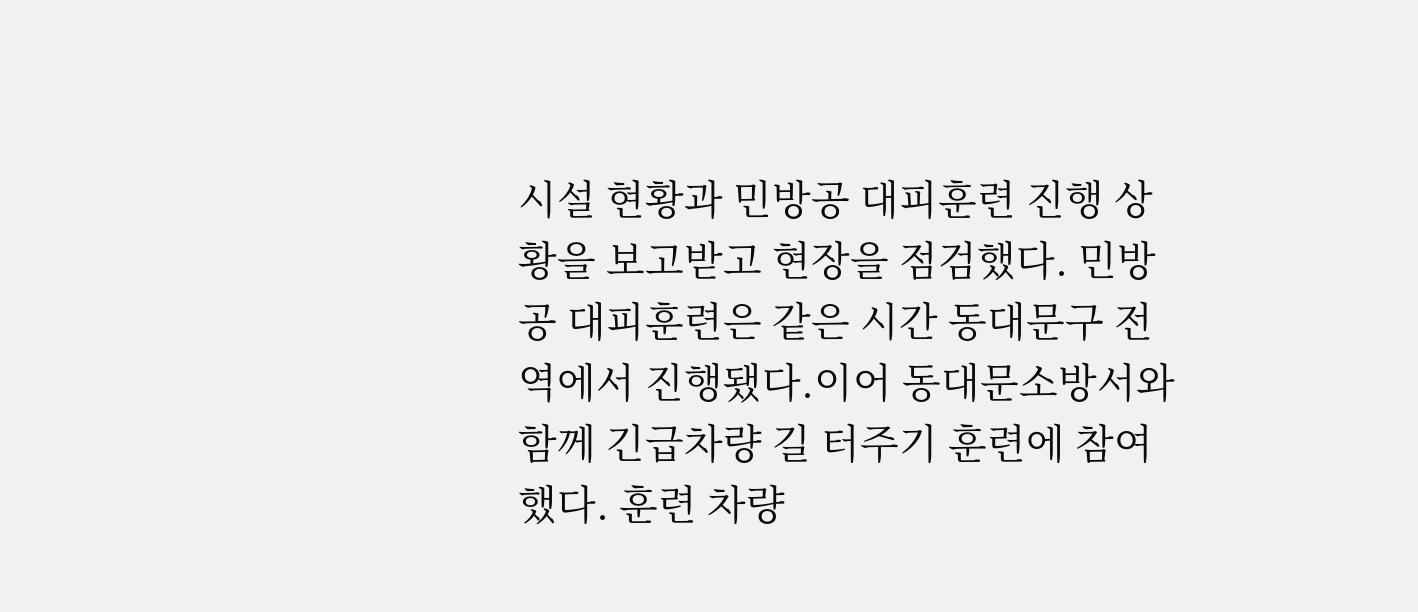시설 현황과 민방공 대피훈련 진행 상황을 보고받고 현장을 점검했다. 민방공 대피훈련은 같은 시간 동대문구 전역에서 진행됐다.이어 동대문소방서와 함께 긴급차량 길 터주기 훈련에 참여했다. 훈련 차량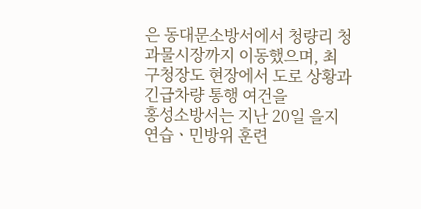은 동대문소방서에서 청량리 청과물시장까지 이동했으며, 최 구청장도 현장에서 도로 상황과 긴급차량 통행 여건을
홍성소방서는 지난 20일 을지연습ㆍ민방위 훈련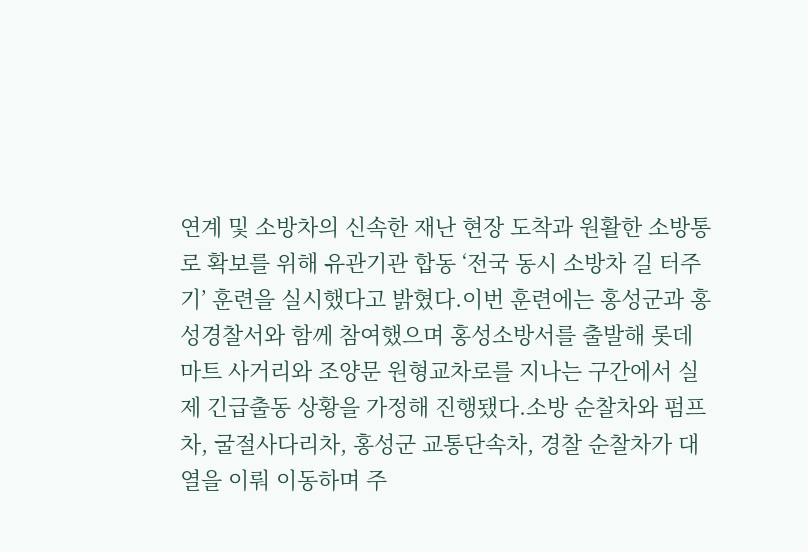연계 및 소방차의 신속한 재난 현장 도착과 원활한 소방통로 확보를 위해 유관기관 합동 ‘전국 동시 소방차 길 터주기’ 훈련을 실시했다고 밝혔다.이번 훈련에는 홍성군과 홍성경찰서와 함께 참여했으며 홍성소방서를 출발해 롯데마트 사거리와 조양문 원형교차로를 지나는 구간에서 실제 긴급출동 상황을 가정해 진행됐다.소방 순찰차와 펌프차, 굴절사다리차, 홍성군 교통단속차, 경찰 순찰차가 대열을 이뤄 이동하며 주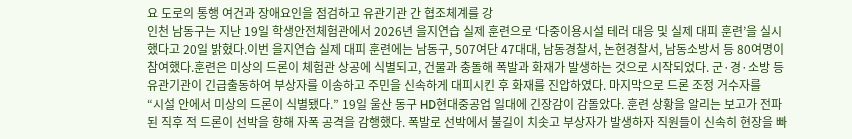요 도로의 통행 여건과 장애요인을 점검하고 유관기관 간 협조체계를 강
인천 남동구는 지난 19일 학생안전체험관에서 2026년 을지연습 실제 훈련으로 ‘다중이용시설 테러 대응 및 실제 대피 훈련’을 실시했다고 20일 밝혔다.이번 을지연습 실제 대피 훈련에는 남동구, 507여단 47대대, 남동경찰서, 논현경찰서, 남동소방서 등 80여명이 참여했다.훈련은 미상의 드론이 체험관 상공에 식별되고, 건물과 충돌해 폭발과 화재가 발생하는 것으로 시작되었다. 군·경·소방 등 유관기관이 긴급출동하여 부상자를 이송하고 주민을 신속하게 대피시킨 후 화재를 진압하였다. 마지막으로 드론 조정 거수자를
“시설 안에서 미상의 드론이 식별됐다.” 19일 울산 동구 HD현대중공업 일대에 긴장감이 감돌았다. 훈련 상황을 알리는 보고가 전파된 직후 적 드론이 선박을 향해 자폭 공격을 감행했다. 폭발로 선박에서 불길이 치솟고 부상자가 발생하자 직원들이 신속히 현장을 빠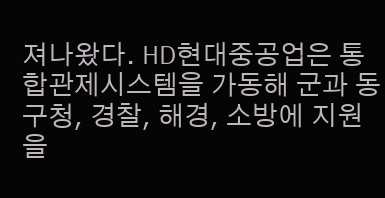져나왔다. HD현대중공업은 통합관제시스템을 가동해 군과 동구청, 경찰, 해경, 소방에 지원을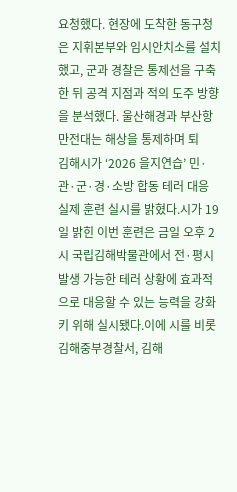요청했다. 현장에 도착한 동구청은 지휘본부와 임시안치소를 설치했고, 군과 경찰은 통제선을 구축한 뒤 공격 지점과 적의 도주 방향을 분석했다. 울산해경과 부산항만전대는 해상을 통제하며 퇴
김해시가 ‘2026 을지연습’ 민·관·군·경·소방 합동 테러 대응 실제 훈련 실시를 밝혔다.시가 19일 밝힌 이번 훈련은 금일 오후 2시 국립김해박물관에서 전·평시 발생 가능한 테러 상황에 효과적으로 대응할 수 있는 능력을 강화키 위해 실시됐다.이에 시를 비롯 김해중부경찰서, 김해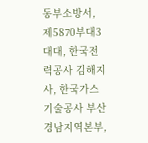동부소방서, 제5870부대3대대, 한국전력공사 김해지사, 한국가스기술공사 부산경남지역본부,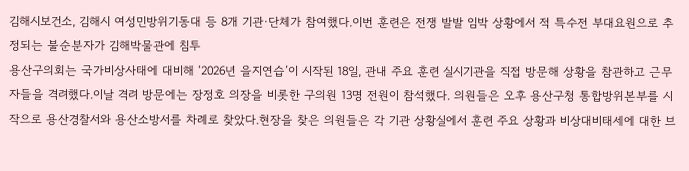김해시보건소, 김해시 여성민방위기동대 등 8개 기관·단체가 참여했다.이번 훈련은 전쟁 발발 임박 상황에서 적 특수전 부대요원으로 추정되는 불순분자가 김해박물관에 침투
용산구의회는 국가비상사태에 대비해 ‘2026년 을지연습’이 시작된 18일, 관내 주요 훈련 실시기관을 직접 방문해 상황을 참관하고 근무자들을 격려했다.이날 격려 방문에는 장정호 의장을 비롯한 구의원 13명 전원이 참석했다. 의원들은 오후 용산구청 통합방위본부를 시작으로 용산경찰서와 용산소방서를 차례로 찾았다.현장을 찾은 의원들은 각 기관 상황실에서 훈련 주요 상황과 비상대비태세에 대한 브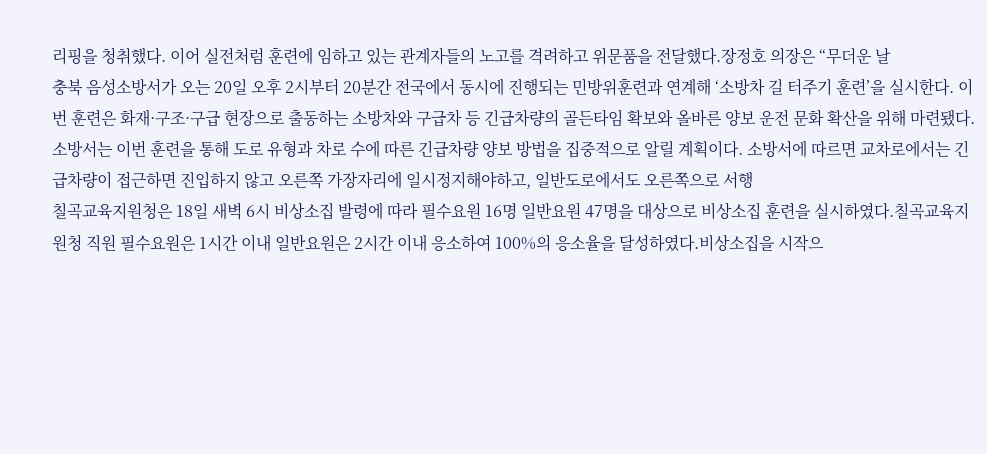리핑을 청취했다. 이어 실전처럼 훈련에 임하고 있는 관계자들의 노고를 격려하고 위문품을 전달했다.장정호 의장은 “무더운 날
충북 음성소방서가 오는 20일 오후 2시부터 20분간 전국에서 동시에 진행되는 민방위훈련과 연계해 ‘소방차 길 터주기 훈련’을 실시한다. 이번 훈련은 화재·구조·구급 현장으로 출동하는 소방차와 구급차 등 긴급차량의 골든타임 확보와 올바른 양보 운전 문화 확산을 위해 마련됐다. 소방서는 이번 훈련을 통해 도로 유형과 차로 수에 따른 긴급차량 양보 방법을 집중적으로 알릴 계획이다. 소방서에 따르면 교차로에서는 긴급차량이 접근하면 진입하지 않고 오른쪽 가장자리에 일시정지해야하고, 일반도로에서도 오른쪽으로 서행
칠곡교육지원청은 18일 새벽 6시 비상소집 발령에 따라 필수요원 16명 일반요원 47명을 대상으로 비상소집 훈련을 실시하였다.칠곡교육지원청 직원 필수요원은 1시간 이내 일반요원은 2시간 이내 응소하여 100%의 응소율을 달성하였다.비상소집을 시작으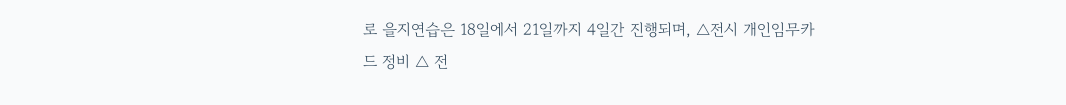로 을지연습은 18일에서 21일까지 4일간 진행되며, △전시 개인임무카드 정비 △ 전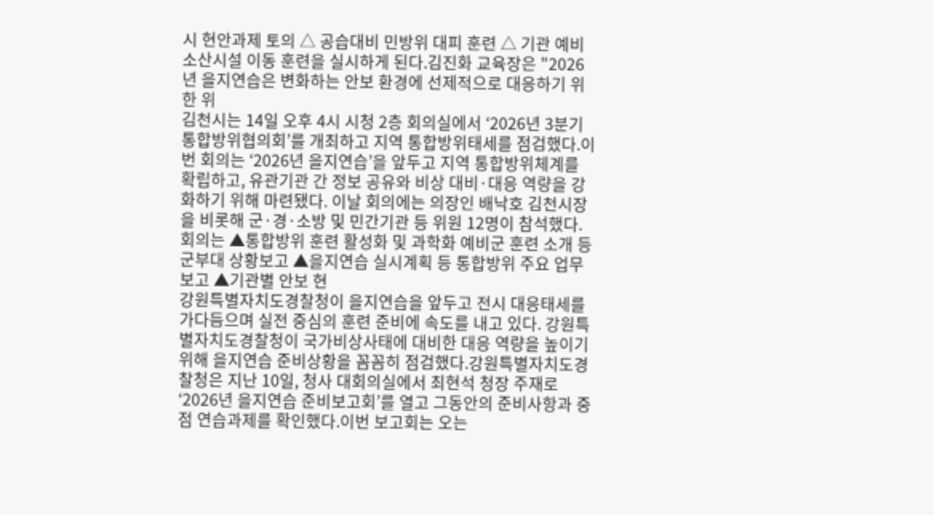시 현안과제 토의 △ 공습대비 민방위 대피 훈련 △ 기관 예비소산시설 이동 훈련을 실시하게 된다.김진화 교육장은 "2026년 을지연습은 변화하는 안보 환경에 선제적으로 대응하기 위한 위
김천시는 14일 오후 4시 시청 2층 회의실에서 ‘2026년 3분기 통합방위협의회’를 개최하고 지역 통합방위태세를 점검했다.이번 회의는 ‘2026년 을지연습’을 앞두고 지역 통합방위체계를 확립하고, 유관기관 간 정보 공유와 비상 대비·대응 역량을 강화하기 위해 마련됐다. 이날 회의에는 의장인 배낙호 김천시장을 비롯해 군·경·소방 및 민간기관 등 위원 12명이 참석했다.회의는 ▲통합방위 훈련 활성화 및 과학화 예비군 훈련 소개 등 군부대 상황보고 ▲을지연습 실시계획 등 통합방위 주요 업무보고 ▲기관별 안보 현
강원특별자치도경찰청이 을지연습을 앞두고 전시 대응태세를 가다듬으며 실전 중심의 훈련 준비에 속도를 내고 있다. 강원특별자치도경찰청이 국가비상사태에 대비한 대응 역량을 높이기 위해 을지연습 준비상황을 꼼꼼히 점검했다.강원특별자치도경찰청은 지난 10일, 청사 대회의실에서 최현석 청장 주재로 ‘2026년 을지연습 준비보고회’를 열고 그동안의 준비사항과 중점 연습과제를 확인했다.이번 보고회는 오는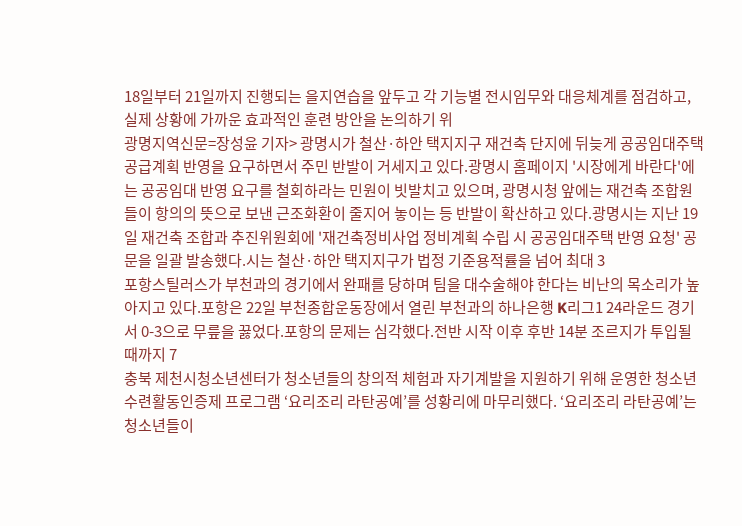18일부터 21일까지 진행되는 을지연습을 앞두고 각 기능별 전시임무와 대응체계를 점검하고, 실제 상황에 가까운 효과적인 훈련 방안을 논의하기 위
광명지역신문=장성윤 기자> 광명시가 철산·하안 택지지구 재건축 단지에 뒤늦게 공공임대주택 공급계획 반영을 요구하면서 주민 반발이 거세지고 있다.광명시 홈페이지 '시장에게 바란다'에는 공공임대 반영 요구를 철회하라는 민원이 빗발치고 있으며, 광명시청 앞에는 재건축 조합원들이 항의의 뜻으로 보낸 근조화환이 줄지어 놓이는 등 반발이 확산하고 있다.광명시는 지난 19일 재건축 조합과 추진위원회에 '재건축정비사업 정비계획 수립 시 공공임대주택 반영 요청' 공문을 일괄 발송했다.시는 철산·하안 택지지구가 법정 기준용적률을 넘어 최대 3
포항스틸러스가 부천과의 경기에서 완패를 당하며 팀을 대수술해야 한다는 비난의 목소리가 높아지고 있다.포항은 22일 부천종합운동장에서 열린 부천과의 하나은행 K리그1 24라운드 경기서 0-3으로 무릎을 꿇었다.포항의 문제는 심각했다.전반 시작 이후 후반 14분 조르지가 투입될 때까지 7
충북 제천시청소년센터가 청소년들의 창의적 체험과 자기계발을 지원하기 위해 운영한 청소년수련활동인증제 프로그램 ‘요리조리 라탄공예’를 성황리에 마무리했다. ‘요리조리 라탄공예’는 청소년들이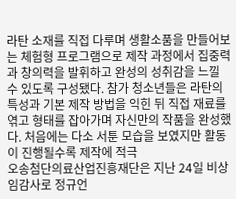라탄 소재를 직접 다루며 생활소품을 만들어보는 체험형 프로그램으로 제작 과정에서 집중력과 창의력을 발휘하고 완성의 성취감을 느낄 수 있도록 구성됐다. 참가 청소년들은 라탄의 특성과 기본 제작 방법을 익힌 뒤 직접 재료를 엮고 형태를 잡아가며 자신만의 작품을 완성했다. 처음에는 다소 서툰 모습을 보였지만 활동이 진행될수록 제작에 적극
오송첨단의료산업진흥재단은 지난 24일 비상임감사로 정규언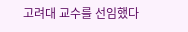고려대 교수를 선임했다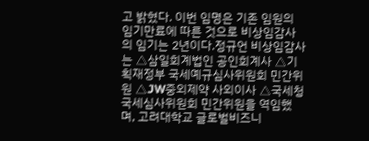고 밝혔다. 이번 임명은 기존 임원의 임기만료에 따른 것으로 비상임감사의 임기는 2년이다.정규언 비상임감사는 △삼일회계법인 공인회계사 △기획재정부 국세예규심사위원회 민간위원 △JW중외제약 사외이사 △국세청 국세심사위원회 민간위원을 역임했며, 고려대학교 글로벌비즈니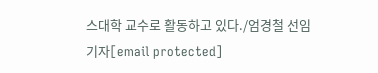스대학 교수로 활동하고 있다./엄경철 선임기자[email protected]